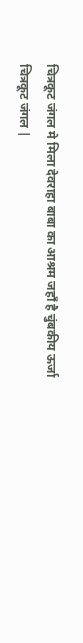चित्रकूट जंगल मे मिला देवराहा बाबा का आश्रम जहाँ है चुंबकीय ऊर्जा
चित्रकूट जंगल |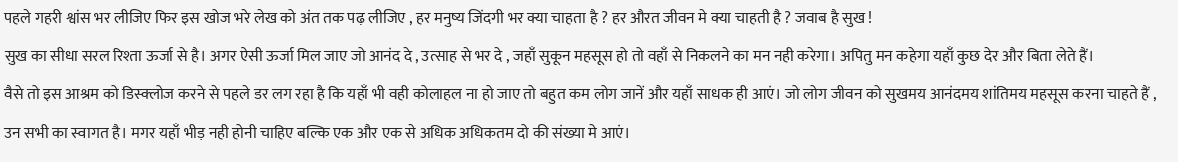पहले गहरी श्वांस भर लीजिए फिर इस खोज भरे लेख को अंत तक पढ़ लीजिए , हर मनुष्य जिंदगी भर क्या चाहता है ? हर औरत जीवन मे क्या चाहती है ? जवाब है सुख !
सुख का सीधा सरल रिश्ता ऊर्जा से है। अगर ऐसी ऊर्जा मिल जाए जो आनंद दे , उत्साह से भर दे , जहाँ सुकून महसूस हो तो वहाँ से निकलने का मन नही करेगा। अपितु मन कहेगा यहाँ कुछ देर और बिता लेते हैं।
वैसे तो इस आश्रम को डिस्क्लोज करने से पहले डर लग रहा है कि यहाँ भी वही कोलाहल ना हो जाए तो बहुत कम लोग जानें और यहाँ साधक ही आएं। जो लोग जीवन को सुखमय आनंदमय शांतिमय महसूस करना चाहते हैं , उन सभी का स्वागत है। मगर यहाँ भीड़ नही होनी चाहिए बल्कि एक और एक से अधिक अधिकतम दो की संख्या मे आएं।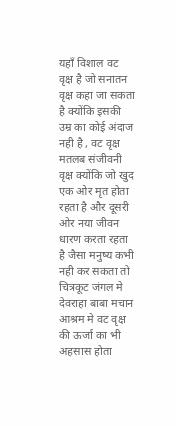यहाँ विशाल वट वृक्ष है जो सनातन वृक्ष कहा जा सकता है क्योंकि इसकी उम्र का कोई अंदाज नही है , वट वृक्ष मतलब संजीवनी वृक्ष क्योंकि जो खुद एक ओर मृत होता रहता है और दूसरी ओर नया जीवन धारण करता रहता है जैसा मनुष्य कभी नही कर सकता तो चित्रकूट जंगल मे देवराहा बाबा मचान आश्रम मे वट वृक्ष की ऊर्जा का भी अहसास होता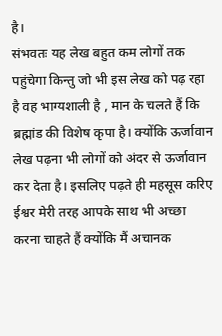है।
संभवतः यह लेख बहुत कम लोगों तक पहुंचेगा किन्तु जो भी इस लेख को पढ़ रहा है वह भाग्यशाली है , मान के चलते हैं कि ब्रह्मांड की विशेष कृपा है। क्योंकि ऊर्जावान लेख पढ़ना भी लोगों को अंदर से ऊर्जावान कर देता है। इसलिए पढ़ते ही महसूस करिए ईश्वर मेरी तरह आपके साथ भी अच्छा करना चाहते हैं क्योंकि मैं अचानक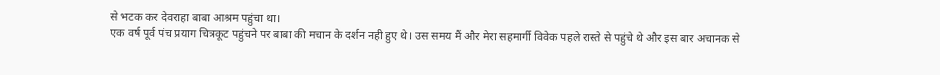से भटक कर देवराहा बाबा आश्रम पहुंचा था।
एक वर्ष पूर्व पंच प्रयाग चित्रकूट पहुंचने पर बाबा की मचान के दर्शन नही हुए थे। उस समय मैं और मेरा सहमार्गी विवेक पहले रास्ते से पहुंचे थे और इस बार अचानक से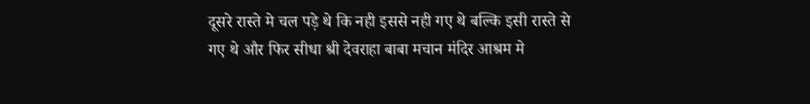दूसरे रास्ते मे चल पड़े थे कि नही इससे नही गए थे बल्कि इसी रास्ते से गए थे और फिर सीधा श्री देवराहा बाबा मचान मंदिर आश्रम मे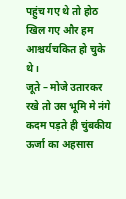पहुंच गए थे तो होठ खिल गए और हम आश्चर्यचकित हो चुके थे।
जूते – मोजे उतारकर रखे तो उस भूमि मे नंगे कदम पड़ते ही चुंबकीय ऊर्जा का अहसास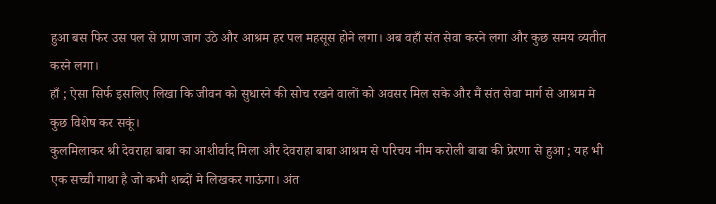हुआ बस फिर उस पल से प्राण जाग उठे और आश्रम हर पल महसूस होने लगा। अब वहाँ संत सेवा करने लगा और कुछ समय व्यतीत करने लगा।
हाँ ; ऐसा सिर्फ इसलिए लिखा कि जीवन को सुधारने की सोच रखने वालों को अवसर मिल सके और मैं संत सेवा मार्ग से आश्रम मे कुछ विशेष कर सकूं।
कुलमिलाकर श्री देवराहा बाबा का आशीर्वाद मिला और देवराहा बाबा आश्रम से परिचय नीम करोली बाबा की प्रेरणा से हुआ ; यह भी एक सच्ची गाथा है जो कभी शब्दों मे लिखकर गाऊंगा। अंत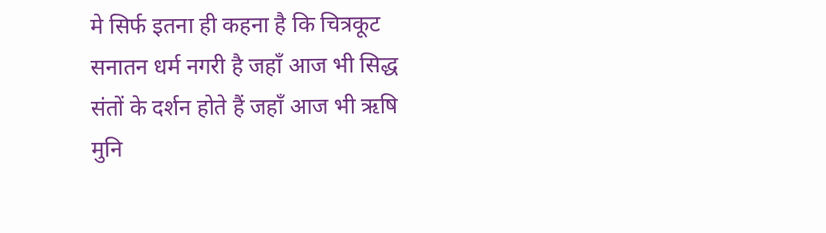मे सिर्फ इतना ही कहना है कि चित्रकूट सनातन धर्म नगरी है जहाँ आज भी सिद्ध संतों के दर्शन होते हैं जहाँ आज भी ऋषि मुनि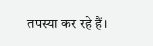तपस्या कर रहे हैं।